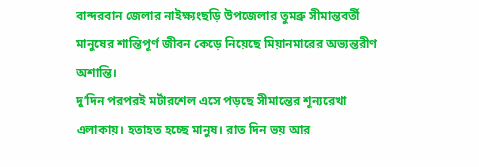বান্দরবান জেলার নাইক্ষ্যংছড়ি উপজেলার তুমব্রু সীমান্তবর্তী
মানুষের শান্তিপূর্ণ জীবন কেড়ে নিয়েছে মিয়ানমারের অভ্যন্তরীণ অশান্তি।
দু’দিন পরপরই মর্টারশেল এসে পড়ছে সীমান্তের শূন্যরেখা এলাকায়। হতাহত হচ্ছে মানুষ। রাত দিন ভয় আর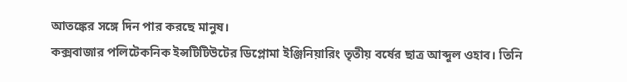আতঙ্কের সঙ্গে দিন পার করছে মানুষ।
কক্সবাজার পলিটেকনিক ইন্সটিটিউটের ডিপ্লোমা ইঞ্জিনিয়ারিং তৃতীয় বর্ষের ছাত্র আব্দুল ওহাব। তিনি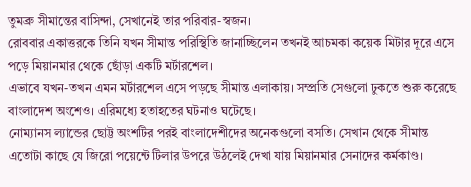তুমব্রু সীমান্তের বাসিন্দা, সেখানেই তার পরিবার-স্বজন।
রোববার একাত্তরকে তিনি যখন সীমান্ত পরিস্থিতি জানাচ্ছিলেন তখনই আচমকা কয়েক মিটার দূরে এসে পড়ে মিয়ানমার থেকে ছোঁড়া একটি মর্টারশেল।
এভাবে যখন-তখন এমন মর্টারশেল এসে পড়ছে সীমান্ত এলাকায়। সম্প্রতি সেগুলো ঢুকতে শুরু করেছে বাংলাদেশ অংশেও। এরিমধ্যে হতাহতের ঘটনাও ঘটেছে।
নোম্যানস ল্যান্ডের ছোট্ট অংশটির পরই বাংলাদেশীদের অনেকগুলো বসতি। সেখান থেকে সীমান্ত এতোটা কাছে যে জিরো পয়েন্টে টিলার উপরে উঠলেই দেখা যায় মিয়ানমার সেনাদের কর্মকাণ্ড।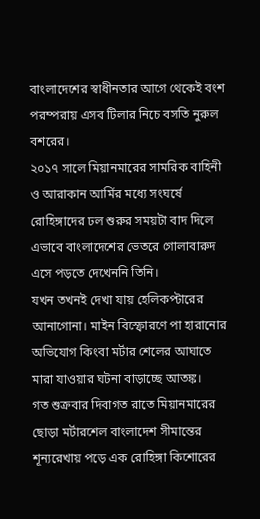বাংলাদেশের স্বাধীনতার আগে থেকেই বংশ পরম্পরায় এসব টিলার নিচে বসতি নুরুল বশরের।
২০১৭ সালে মিয়ানমারের সামরিক বাহিনী ও আরাকান আর্মির মধ্যে সংঘর্ষে রোহিঙ্গাদের ঢল শুরুর সময়টা বাদ দিলে এভাবে বাংলাদেশের ভেতরে গোলাবারুদ এসে পড়তে দেখেননি তিনি।
যখন তখনই দেখা যায় হেলিকপ্টারের আনাগোনা। মাইন বিস্ফোরণে পা হারানোর অভিযোগ কিংবা মর্টার শেলের আঘাতে মারা যাওয়ার ঘটনা বাড়াচ্ছে আতঙ্ক।
গত শুক্রবার দিবাগত রাতে মিয়ানমারের ছোড়া মর্টারশেল বাংলাদেশ সীমান্তের শূন্যরেখায় পড়ে এক রোহিঙ্গা কিশোরের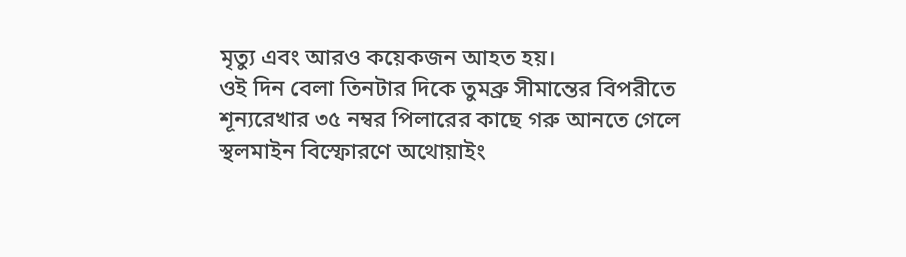মৃত্যু এবং আরও কয়েকজন আহত হয়।
ওই দিন বেলা তিনটার দিকে তুমব্রু সীমান্তের বিপরীতে শূন্যরেখার ৩৫ নম্বর পিলারের কাছে গরু আনতে গেলে স্থলমাইন বিস্ফোরণে অথোয়াইং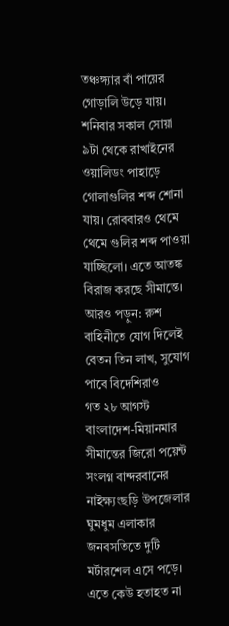তঞ্চঙ্গ্যার বাঁ পায়ের গোড়ালি উড়ে যায়।
শনিবার সকাল সোয়া ৯টা থেকে রাখাইনের ওয়ালিডং পাহাড়ে গোলাগুলির শব্দ শোনা যায়। রোববারও থেমে থেমে গুলির শব্দ পাওয়া যাচ্ছিলো। এতে আতঙ্ক বিরাজ করছে সীমান্তে।
আরও পড়ুন: রুশ বাহিনীতে যোগ দিলেই বেতন তিন লাখ, সুযোগ পাবে বিদেশিরাও
গত ২৮ আগস্ট বাংলাদেশ-মিয়ানমার সীমান্তের জিরো পয়েন্ট সংলগ্ন বান্দরবানের নাইক্ষ্যংছড়ি উপজেলার ঘুমধুম এলাকার জনবসতিতে দুটি মর্টারশেল এসে পড়ে।
এতে কেউ হতাহত না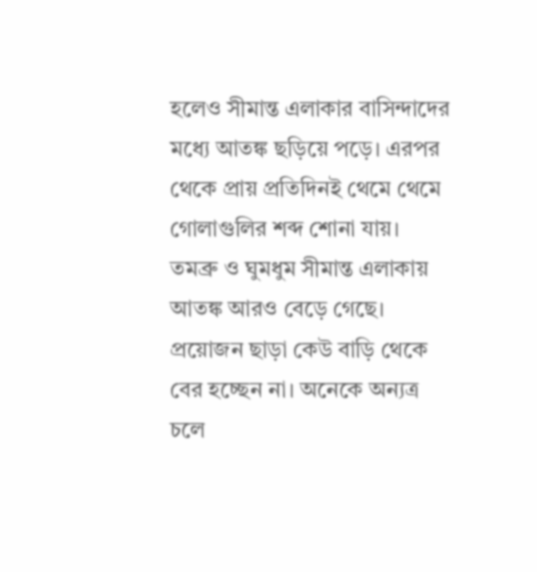হলেও সীমান্ত এলাকার বাসিন্দাদের মধ্যে আতঙ্ক ছড়িয়ে পড়ে। এরপর থেকে প্রায় প্রতিদিনই থেমে থেমে গোলাগুলির শব্দ শোনা যায়।
তমব্রু ও ঘুমধুম সীমান্ত এলাকায় আতঙ্ক আরও বেড়ে গেছে। প্রয়োজন ছাড়া কেউ বাড়ি থেকে বের হচ্ছেন না। অনেকে অন্যত্র চলে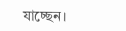যাচ্ছেন।